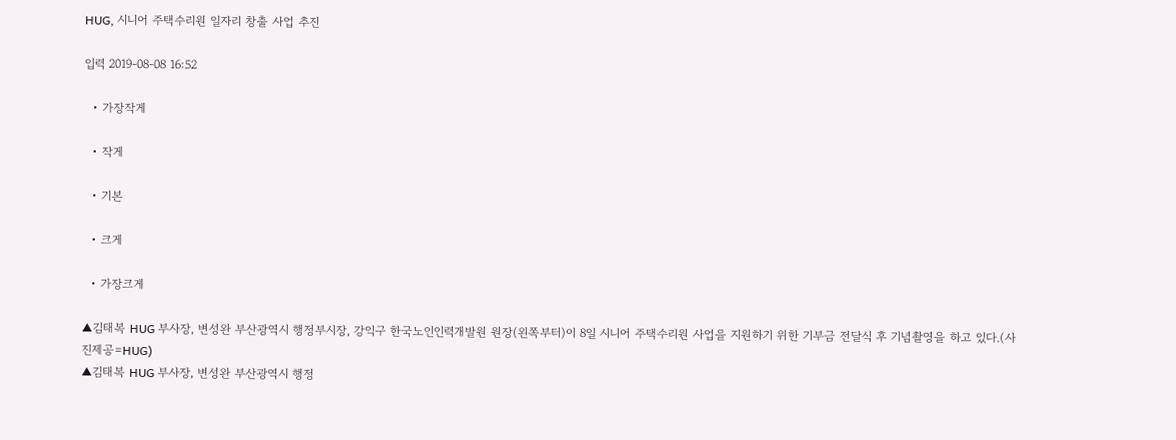HUG, 시니어 주택수리원 일자리 창출 사업 추진

입력 2019-08-08 16:52

  • 가장작게

  • 작게

  • 기본

  • 크게

  • 가장크게

▲김태복 HUG 부사장, 변성완 부산광역시 행정부시장, 강익구 한국노인인력개발원 원장(왼쪽부터)이 8일 시니어 주택수리원 사업을 지원하기 위한 기부금 전달식 후 기념촬영을 하고 있다.(사진제공=HUG)
▲김태복 HUG 부사장, 변성완 부산광역시 행정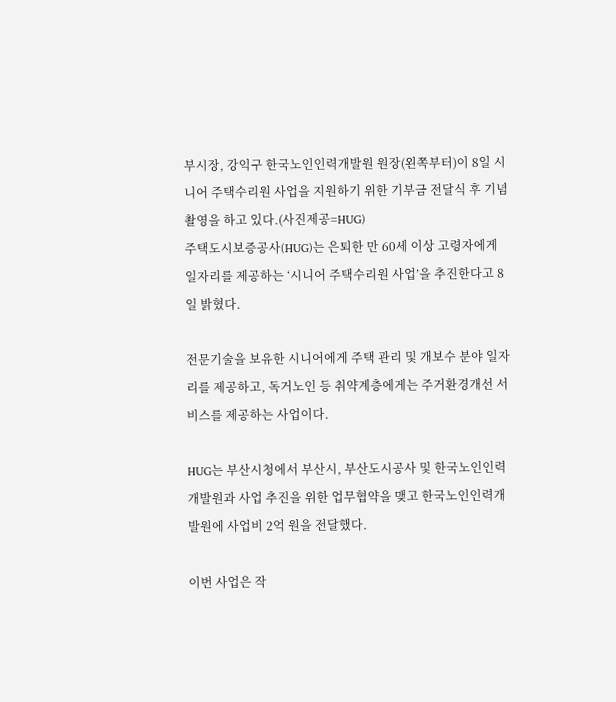부시장, 강익구 한국노인인력개발원 원장(왼쪽부터)이 8일 시니어 주택수리원 사업을 지원하기 위한 기부금 전달식 후 기념촬영을 하고 있다.(사진제공=HUG)
주택도시보증공사(HUG)는 은퇴한 만 60세 이상 고령자에게 일자리를 제공하는 ‘시니어 주택수리원 사업’을 추진한다고 8일 밝혔다.

전문기술을 보유한 시니어에게 주택 관리 및 개보수 분야 일자리를 제공하고, 독거노인 등 취약계층에게는 주거환경개선 서비스를 제공하는 사업이다.

HUG는 부산시청에서 부산시, 부산도시공사 및 한국노인인력개발원과 사업 추진을 위한 업무협약을 맺고 한국노인인력개발원에 사업비 2억 원을 전달했다.

이번 사업은 작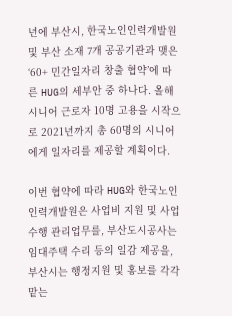년에 부산시, 한국노인인력개발원 및 부산 소재 7개 공공기관과 맺은 ‘60+ 민간일자리 창출 협약’에 따른 HUG의 세부안 중 하나다. 올해 시니어 근로자 10명 고용을 시작으로 2021년까지 총 60명의 시니어에게 일자리를 제공할 계획이다.

이번 협약에 따라 HUG와 한국노인인력개발원은 사업비 지원 및 사업수행 관리업무를, 부산도시공사는 임대주택 수리 등의 일감 제공을, 부산시는 행정지원 및 홍보를 각각 맡는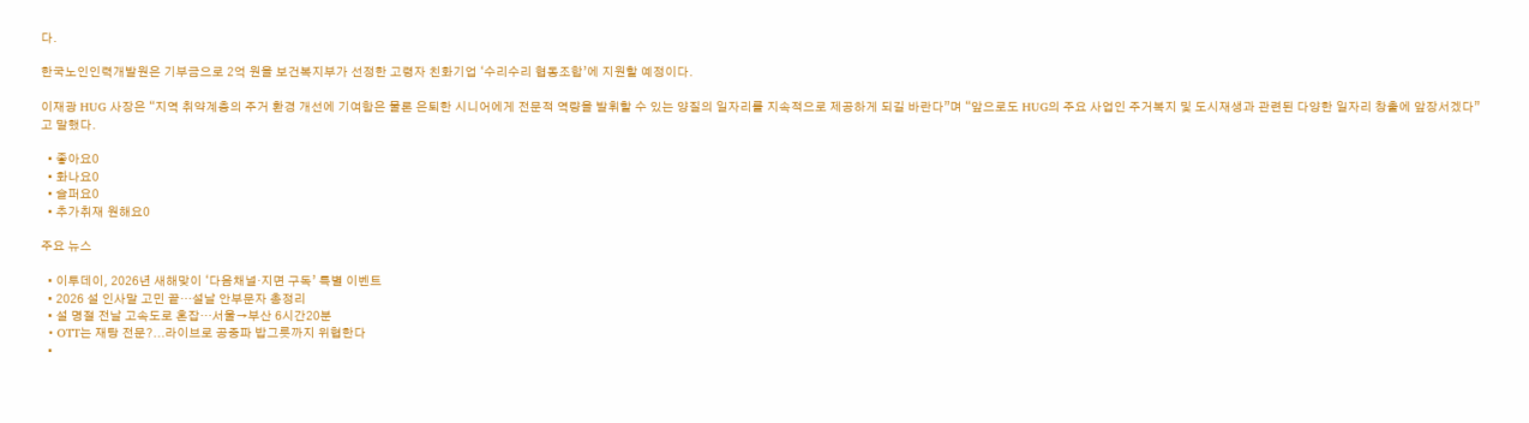다.

한국노인인력개발원은 기부금으로 2억 원을 보건복지부가 선정한 고령자 친화기업 ‘수리수리 협동조합’에 지원할 예정이다.

이재광 HUG 사장은 “지역 취약계층의 주거 환경 개선에 기여함은 물론 은퇴한 시니어에게 전문적 역량을 발휘할 수 있는 양질의 일자리를 지속적으로 제공하게 되길 바란다”며 “앞으로도 HUG의 주요 사업인 주거복지 및 도시재생과 관련된 다양한 일자리 창출에 앞장서겠다”고 말했다.

  • 좋아요0
  • 화나요0
  • 슬퍼요0
  • 추가취재 원해요0

주요 뉴스

  • 이투데이, 2026년 새해맞이 ‘다음채널·지면 구독’ 특별 이벤트
  • 2026 설 인사말 고민 끝…설날 안부문자 총정리
  • 설 명절 전날 고속도로 혼잡…서울→부산 6시간20분
  • OTT는 재탕 전문?...라이브로 공중파 밥그릇까지 위협한다
  •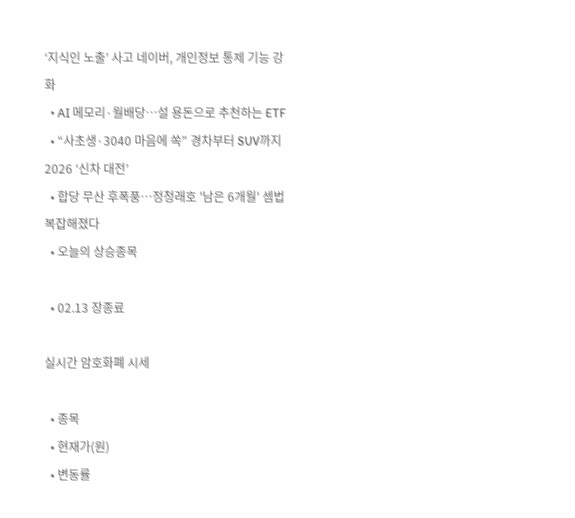‘지식인 노출’ 사고 네이버, 개인정보 통제 기능 강화
  • AI 메모리·월배당…설 용돈으로 추천하는 ETF
  • “사초생·3040 마음에 쏙” 경차부터 SUV까지 2026 ‘신차 대전’
  • 합당 무산 후폭풍…정청래호 '남은 6개월' 셈법 복잡해졌다
  • 오늘의 상승종목

  • 02.13 장종료

실시간 암호화폐 시세

  • 종목
  • 현재가(원)
  • 변동률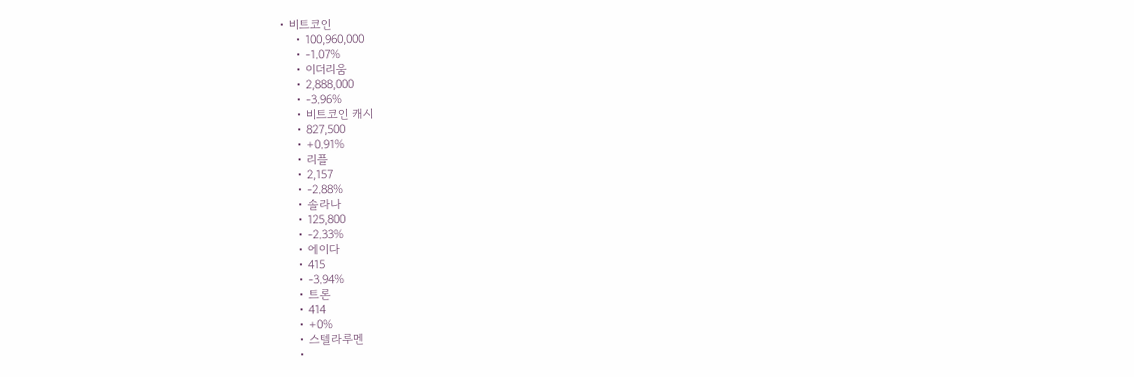• 비트코인
    • 100,960,000
    • -1.07%
    • 이더리움
    • 2,888,000
    • -3.96%
    • 비트코인 캐시
    • 827,500
    • +0.91%
    • 리플
    • 2,157
    • -2.88%
    • 솔라나
    • 125,800
    • -2.33%
    • 에이다
    • 415
    • -3.94%
    • 트론
    • 414
    • +0%
    • 스텔라루멘
    •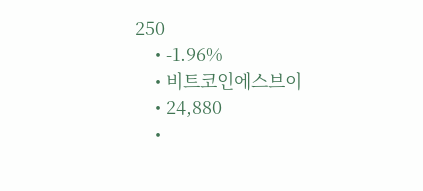250
    • -1.96%
    • 비트코인에스브이
    • 24,880
    •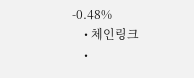-0.48%
    • 체인링크
    •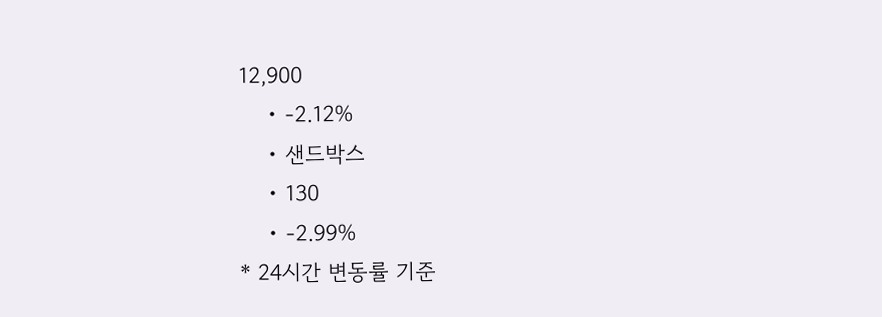12,900
    • -2.12%
    • 샌드박스
    • 130
    • -2.99%
* 24시간 변동률 기준